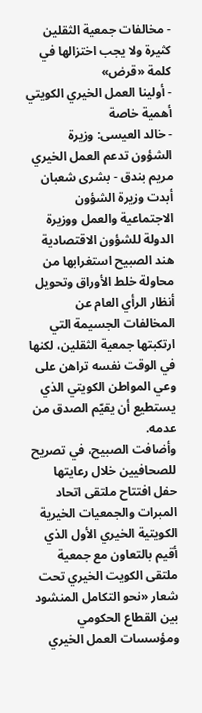- مخالفات جمعية الثقلين كثيرة ولا يجب اختزالها في كلمة «قرض»
- أولينا العمل الخيري الكويتي أهمية خاصة
- خالد العيسى: وزيرة الشؤون تدعم العمل الخيري
مريم بندق - بشرى شعبان
أبدت وزيرة الشؤون الاجتماعية والعمل ووزيرة الدولة للشؤون الاقتصادية هند الصبيح استغرابها من محاولة خلط الأوراق وتحويل أنظار الرأي العام عن المخالفات الجسيمة التي ارتكبتها جمعية الثقلين، لكنها في الوقت نفسه تراهن على وعي المواطن الكويتي الذي يستطيع أن يقيّم الصدق من عدمه.
وأضافت الصبيح، في تصريح للصحافيين خلال رعايتها حفل افتتاح ملتقى اتحاد المبرات والجمعيات الخيرية الكويتية الخيري الأول الذي أقيم بالتعاون مع جمعية ملتقى الكويت الخيري تحت شعار «نحو التكامل المنشود بين القطاع الحكومي ومؤسسات العمل الخيري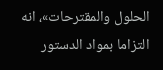الحلول والمقترحات»، انه التزاما بمواد الدستور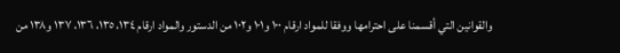والقوانين التي أقسمنا على احترامها ووفقا للمواد ارقام ١٠٠ و١٠١ و١٠٢ من الدستور والمواد ارقام ١٣٤، ١٣٥، ١٣٦، ١٣٧ و١٣٨ من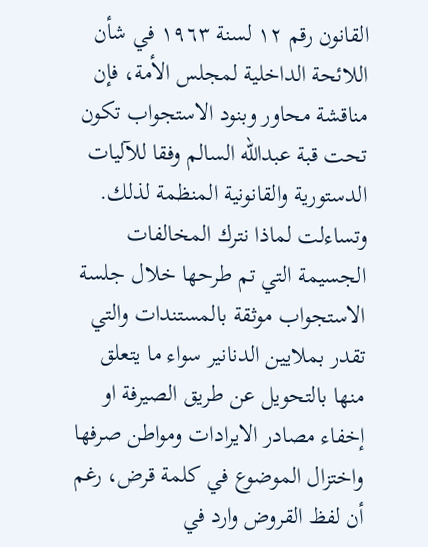القانون رقم ١٢ لسنة ١٩٦٣ في شأن اللائحة الداخلية لمجلس الأمة، فإن مناقشة محاور وبنود الاستجواب تكون تحت قبة عبدالله السالم وفقا للآليات الدستورية والقانونية المنظمة لذلك.
وتساءلت لماذا نترك المخالفات الجسيمة التي تم طرحها خلال جلسة الاستجواب موثقة بالمستندات والتي تقدر بملايين الدنانير سواء ما يتعلق منها بالتحويل عن طريق الصيرفة او إخفاء مصادر الايرادات ومواطن صرفها واختزال الموضوع في كلمة قرض، رغم أن لفظ القروض وارد في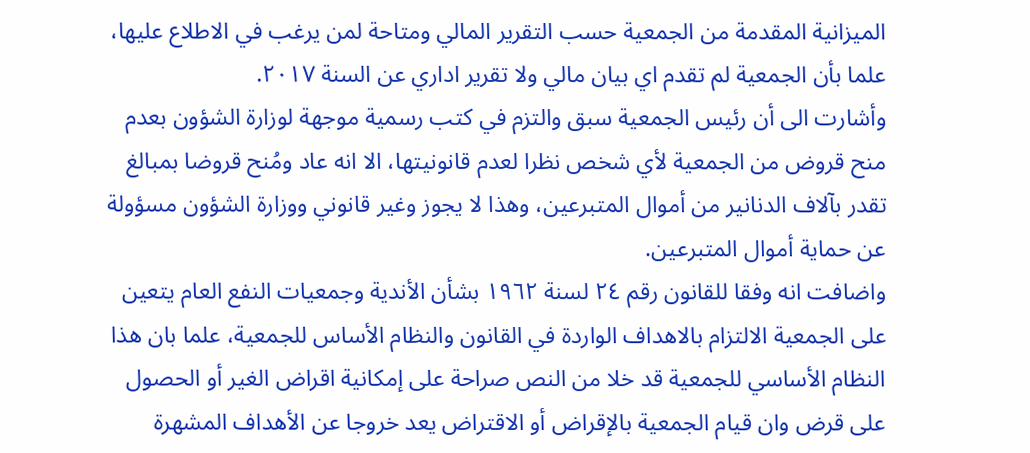الميزانية المقدمة من الجمعية حسب التقرير المالي ومتاحة لمن يرغب في الاطلاع عليها، علما بأن الجمعية لم تقدم اي بيان مالي ولا تقرير اداري عن السنة ٢٠١٧.
وأشارت الى أن رئيس الجمعية سبق والتزم في كتب رسمية موجهة لوزارة الشؤون بعدم منح قروض من الجمعية لأي شخص نظرا لعدم قانونيتها، الا انه عاد ومُنح قروضا بمبالغ تقدر بآلاف الدنانير من أموال المتبرعين، وهذا لا يجوز وغير قانوني ووزارة الشؤون مسؤولة عن حماية أموال المتبرعين.
واضافت انه وفقا للقانون رقم ٢٤ لسنة ١٩٦٢ بشأن الأندية وجمعيات النفع العام يتعين على الجمعية الالتزام بالاهداف الواردة في القانون والنظام الأساس للجمعية، علما بان هذا النظام الأساسي للجمعية قد خلا من النص صراحة على إمكانية اقراض الغير أو الحصول على قرض وان قيام الجمعية بالإقراض أو الاقتراض يعد خروجا عن الأهداف المشهرة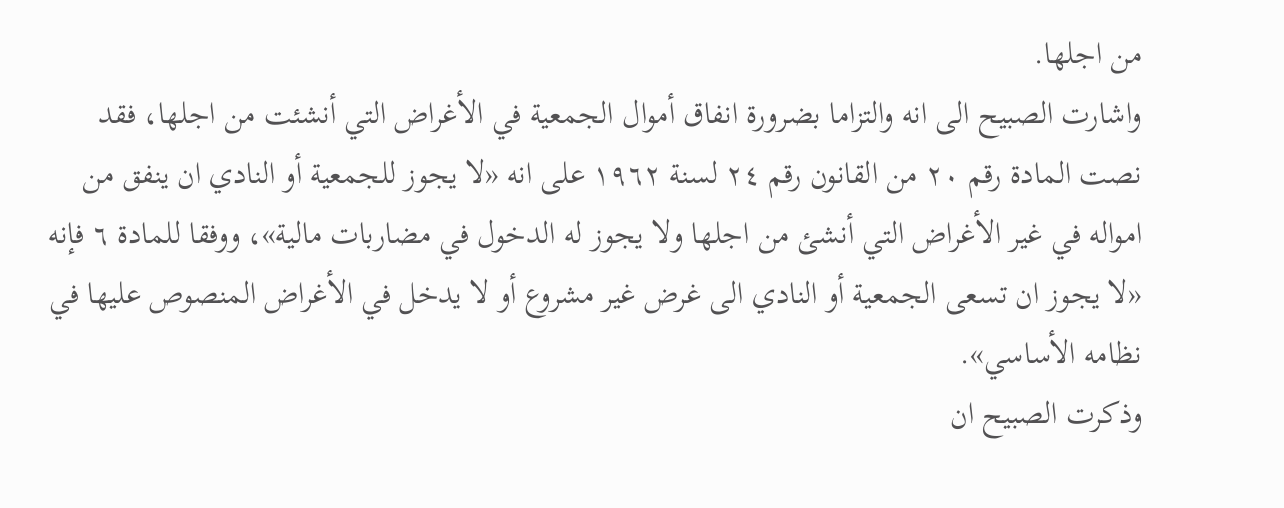من اجلها.
واشارت الصبيح الى انه والتزاما بضرورة انفاق أموال الجمعية في الأغراض التي أنشئت من اجلها، فقد نصت المادة رقم ٢٠ من القانون رقم ٢٤ لسنة ١٩٦٢ على انه «لا يجوز للجمعية أو النادي ان ينفق من امواله في غير الأغراض التي أنشئ من اجلها ولا يجوز له الدخول في مضاربات مالية»، ووفقا للمادة ٦ فإنه «لا يجوز ان تسعى الجمعية أو النادي الى غرض غير مشروع أو لا يدخل في الأغراض المنصوص عليها في نظامه الأساسي».
وذكرت الصبيح ان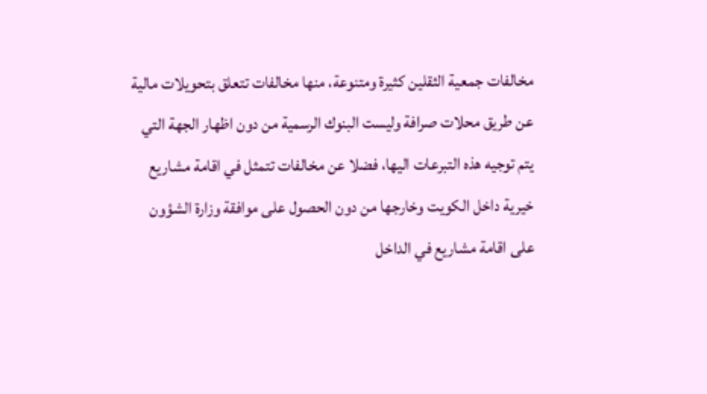مخالفات جمعية الثقلين كثيرة ومتنوعة، منها مخالفات تتعلق بتحويلات مالية عن طريق محلات صرافة وليست البنوك الرسمية من دون اظهار الجهة التي يتم توجيه هذه التبرعات اليها، فضلا عن مخالفات تتمثل في اقامة مشاريع خيرية داخل الكويت وخارجها من دون الحصول على موافقة وزارة الشؤون على اقامة مشاريع في الداخل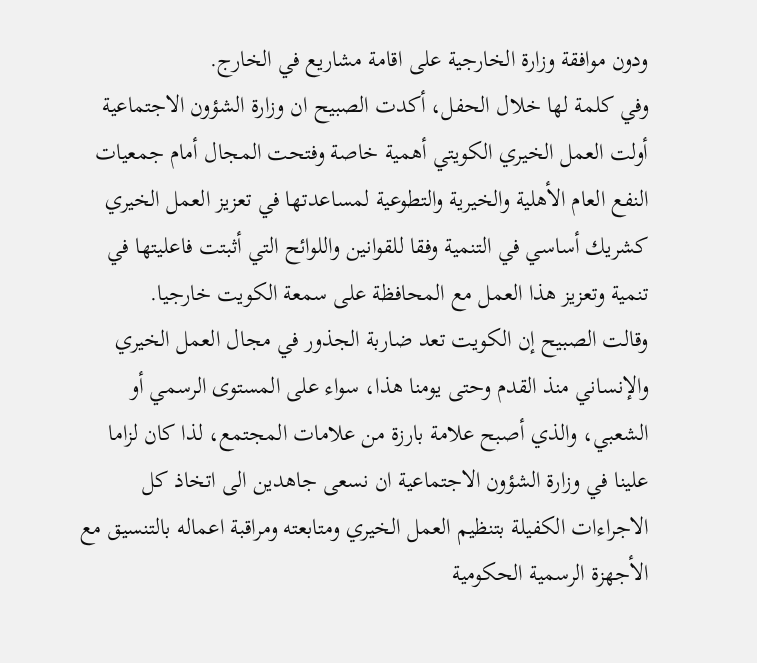ودون موافقة وزارة الخارجية على اقامة مشاريع في الخارج.
وفي كلمة لها خلال الحفل، أكدت الصبيح ان وزارة الشؤون الاجتماعية أولت العمل الخيري الكويتي أهمية خاصة وفتحت المجال أمام جمعيات النفع العام الأهلية والخيرية والتطوعية لمساعدتها في تعزيز العمل الخيري كشريك أساسي في التنمية وفقا للقوانين واللوائح التي أثبتت فاعليتها في تنمية وتعزيز هذا العمل مع المحافظة على سمعة الكويت خارجيا.
وقالت الصبيح إن الكويت تعد ضاربة الجذور في مجال العمل الخيري والإنساني منذ القدم وحتى يومنا هذا، سواء على المستوى الرسمي أو الشعبي، والذي أصبح علامة بارزة من علامات المجتمع، لذا كان لزاما علينا في وزارة الشؤون الاجتماعية ان نسعى جاهدين الى اتخاذ كل الاجراءات الكفيلة بتنظيم العمل الخيري ومتابعته ومراقبة اعماله بالتنسيق مع الأجهزة الرسمية الحكومية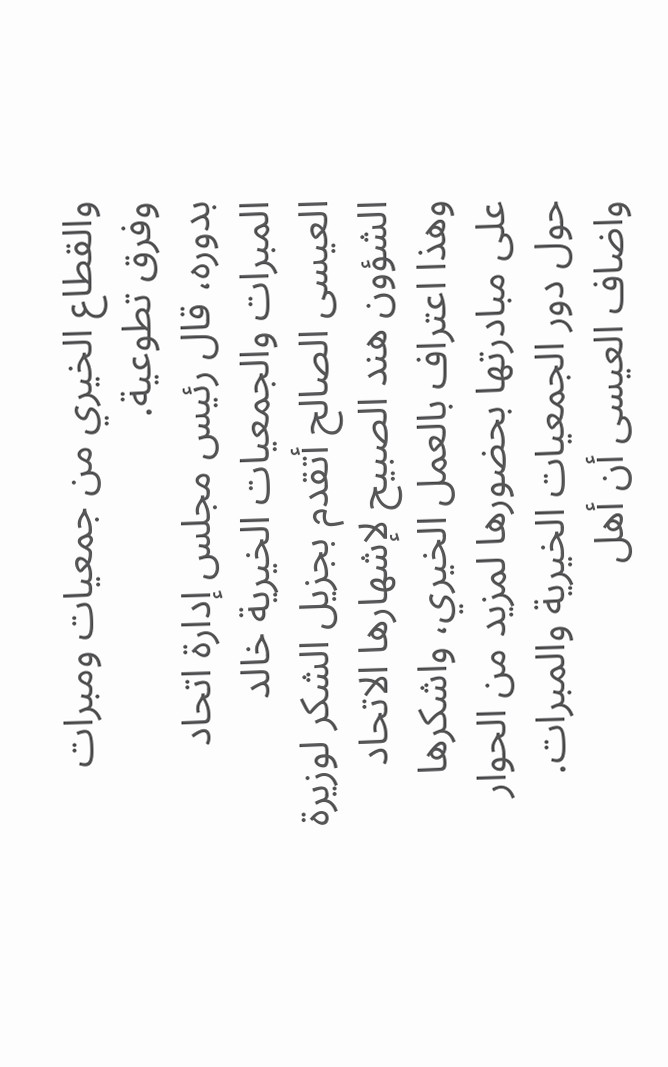والقطاع الخيري من جمعيات ومبرات وفرق تطوعية.
بدوره، قال رئيس مجلس إدارة اتحاد المبرات والجمعيات الخيرية خالد العيسى الصالح أتقدم بجزيل الشكر لوزيرة الشؤون هند الصبيح لإشهارها الاتحاد وهذا اعتراف بالعمل الخيري، واشكرها على مبادرتها بحضورها لمزيد من الحوار حول دور الجمعيات الخيرية والمبرات.
واضاف العيسى أن أهل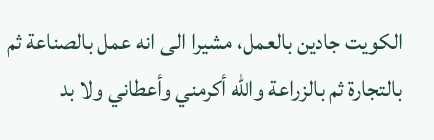الكويت جادين بالعمل، مشيرا الى انه عمل بالصناعة ثم بالتجارة ثم بالزراعة والله أكرمني وأعطاني ولا بد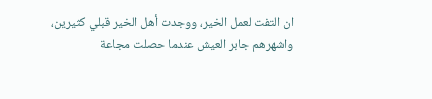ان التفت لعمل الخير، ووجدت أهل الخير قبلي كثيرين، واشهرهم جابر العيش عندما حصلت مجاعة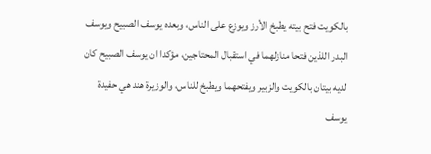بالكويت فتح بيته يطبخ الأرز ويوزع على الناس، وبعده يوسف الصبيح ويوسف البدر اللذين فتحا منازلهما في استقبال المحتاجين، مؤكدا ان يوسف الصبيح كان لديه بيتان بالكويت والزبير ويفتحهما ويطبخ للناس، والوزيرة هند هي حفيدة يوسف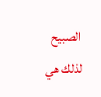الصبيح لذلك هي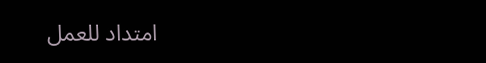امتداد للعمل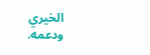الخيري ودعمه.